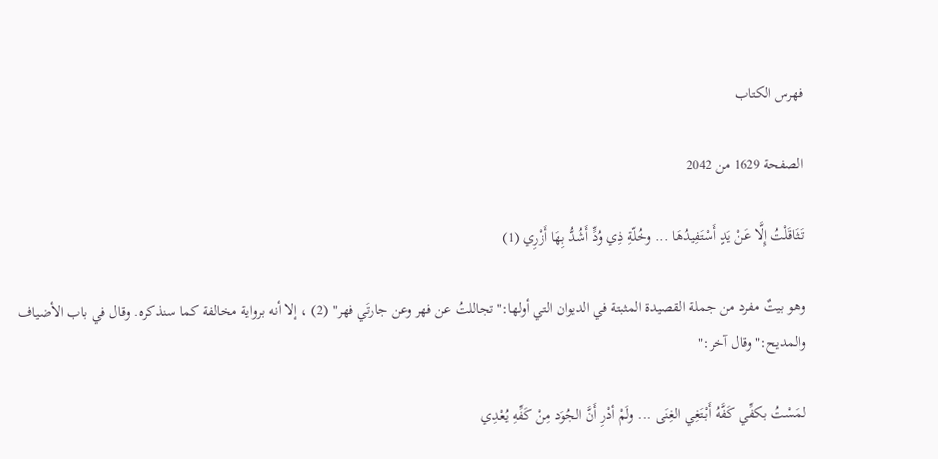فهرس الكتاب

الصفحة 1629 من 2042

تَثَاقَلْتُ إِلَّا عَنْ يَدٍ أَسْتَفِيدُهَا ... وخُلّةِ ذِي وُدٍّ أَشُدُّ بِهَا أَزْرِي (1)

وهو بيتٌ مفرد من جملة القصيدة المثبتة في الديوان التي أولها:"تجاللتُ عن فهر وعن جارتَي فهر" (2) ، إلا أنه برواية مخالفة كما سنذكره. وقال في باب الأضياف والمديح:"وقال آخر:"

لمَسْتُ بكفِّي كَفَّهُ أَبْتَغِي الغِنَى ... ولَمْ أدْرِ أَنَّ الجُوَد مِنْ كَفِّهِ يُعْدِي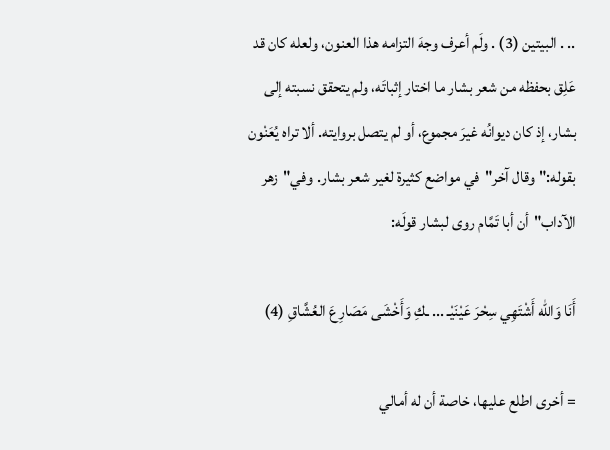.. . البيتين (3) . ولَم أعرف وجهَ التزامه هذا العنون، ولعله كان قد عَلِق بحفظه من شعر بشار ما اختار إثباتَه، ولم يتحقق نسبته إلى بشار، إذ كان ديوانُه غيرَ مجموع، أو لم يتصل بروايته. ألا تراه يُعَنْون بقوله:"وقال آخر"في مواضع كثيرة لغير شعر بشار. وفي"زهر الآداب"أن أبا تَمَّام روى لبشار قولَه:

أَنَا وَالله أَشْتَهِي سِحْرَ عَيْنَيْـ ... ـكِ وَأَخْشَى مَصَارِعَ العُشَّاقِ (4)

= أخرى اطلع عليها، خاصة أن له أمالي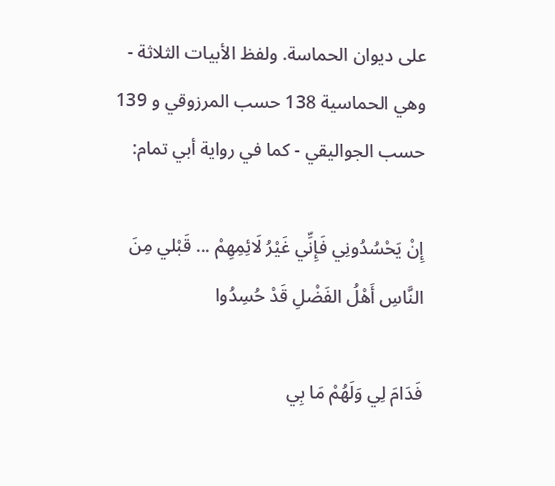على ديوان الحماسة. ولفظ الأبيات الثلاثة - وهي الحماسية 138 حسب المرزوقي و 139 حسب الجواليقي - كما في رواية أبي تمام:

إِنْ يَحْسُدُونِي فَإِنِّي غَيْرُ لَائِمِهِمْ ... قَبْلي مِنَ النَّاسِ أَهْلُ الفَضْلِ قَدْ حُسِدُوا

فَدَامَ لِي وَلَهُمْ مَا بِي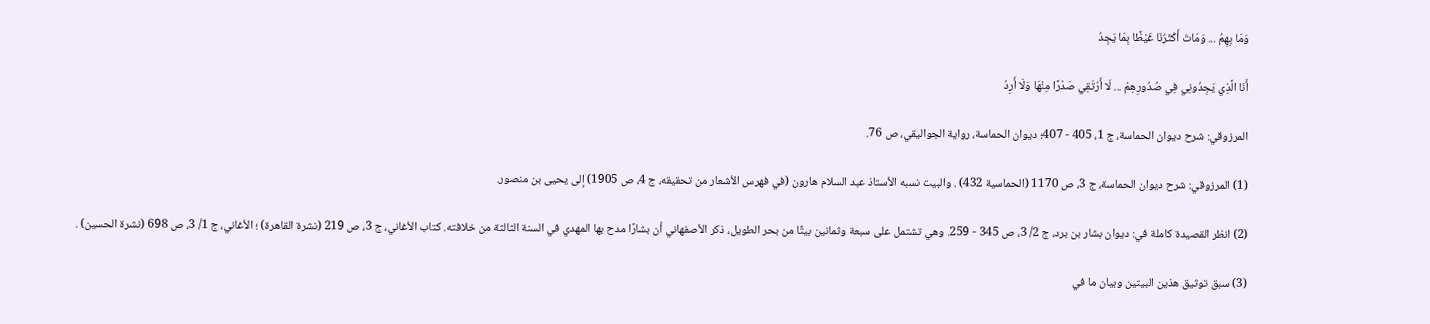وَمَا بِهِمُ ... وَمَاتَ أَكْثَرُنَا غَيْظًا بِمَا يَجِدُ

أَنَا الَّذِي يَجِدُونِي فِي صُدُورِهِمْ ... لَا أَرْتَقِي صَدْرًا مِنْهَا وَلَا أَرِدُ

المرزوقي: شرح ديوان الحماسة، ج 1، 405 - 407؛ ديوان الحماسة، رواية الجواليقي، ص 76.

(1) المرزوقي: شرح ديوان الحماسة، ج 3، ص 1170 (الحماسية 432) . والبيت نسبه الأستاذ عبد السلام هارون (في فهرس الأشعار من تحقيقه، ج 4، ص 1905) إلى يحيى بن منصور.

(2) انظر القصيدة كاملة في: ديوان بشار بن برد، ج 2/ 3، ص 345 - 259. وهي تشتمل على سبعة وثمانين بيتًا من بحر الطويل، ذكر الأصفهاني أن بشارًا مدح بها المهدي في السنة الثالثة من خلافته. كتاب الأغاني، ج 3، ص 219 (نشرة القاهرة) ؛ الأغاني، ج 1/ 3، ص 698 (نشرة الحسين) .

(3) سبق توثيق هذين البيتين وبيان ما في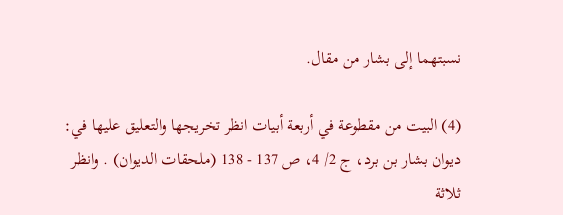نسبتهما إلى بشار من مقال.

(4) البيت من مقطوعة في أربعة أبيات انظر تخريجها والتعليق عليها في: ديوان بشار بن برد، ج 2/ 4، ص 137 - 138 (ملحقات الديوان) . وانظر ثلاثة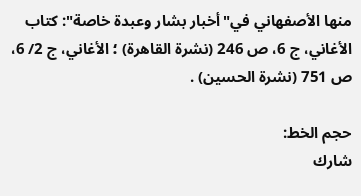منها الأصفهاني في"أخبار بشار وعبدة خاصة": كتاب الأغاني، ج 6، ص 246 (نشرة القاهرة) ؛ الأغاني، ج 2/ 6، ص 751 (نشرة الحسين) .

حجم الخط:
شارك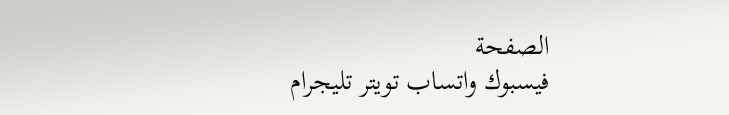الصفحة
فيسبوك واتساب تويتر تليجرام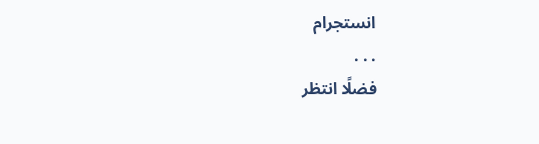انستجرام
. . .
فضلًا انتظر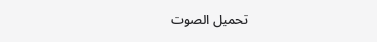تحميل الصوت